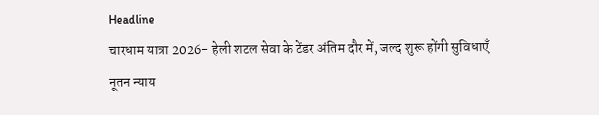Headline
चारधाम यात्रा 2026- हेली शटल सेवा के टेंडर अंतिम दौर में, जल्द शुरू होंगी सुविधाएँ
नूतन न्याय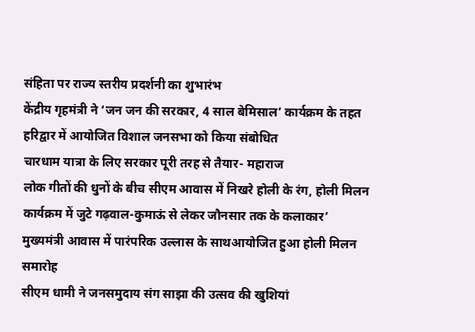संहिता पर राज्य स्तरीय प्रदर्शनी का शुभारंभ
केंद्रीय गृहमंत्री ने ‘जन जन की सरकार, 4 साल बेमिसाल’ कार्यक्रम के तहत हरिद्वार में आयोजित विशाल जनसभा को किया संबोधित
चारधाम यात्रा के लिए सरकार पूरी तरह से तैयार- महाराज
लोक गीतों की धुनों के बीच सीएम आवास में निखरे होली के रंग, होली मिलन कार्यक्रम में जुटे गढ़वाल-कुमाऊं से लेकर जौनसार तक के कलाकार’
मुख्यमंत्री आवास में पारंपरिक उल्लास के साथआयोजित हुआ होली मिलन समारोह
सीएम धामी ने जनसमुदाय संग साझा की उत्सव की खुशियां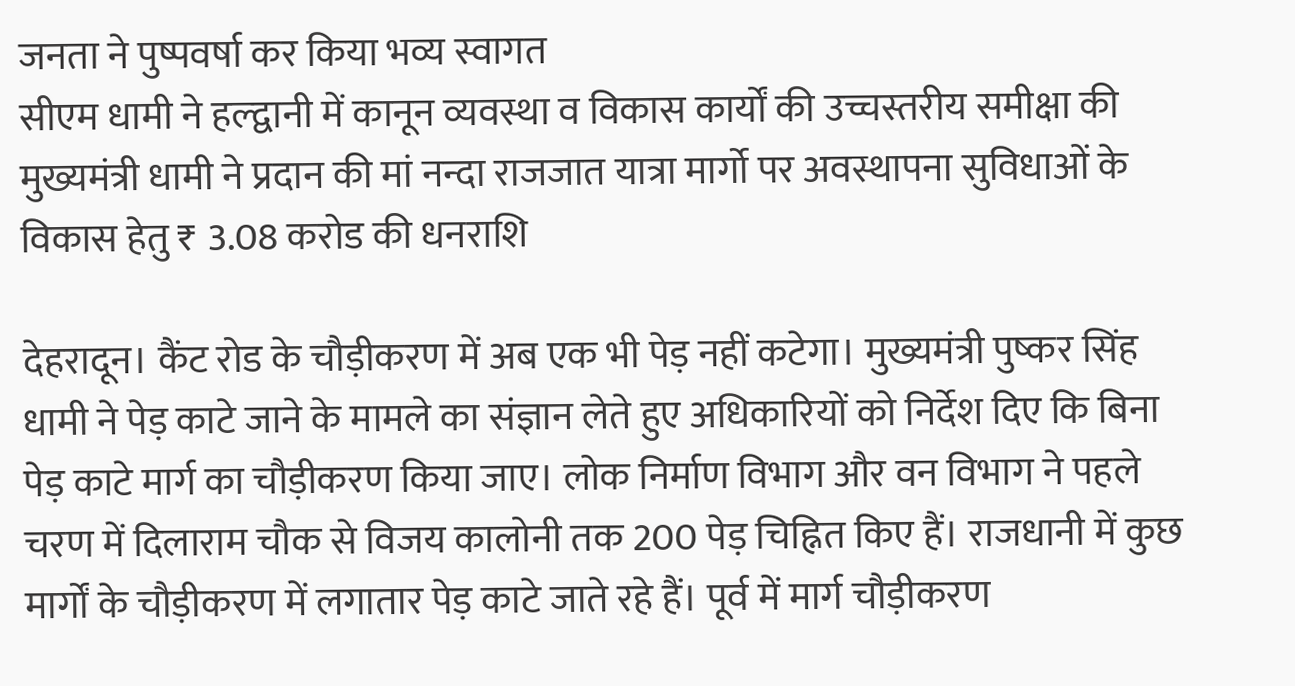जनता ने पुष्पवर्षा कर किया भव्य स्वागत
सीएम धामी ने हल्द्वानी में कानून व्यवस्था व विकास कार्यों की उच्चस्तरीय समीक्षा की
मुख्यमंत्री धामी ने प्रदान की मां नन्दा राजजात यात्रा मार्गो पर अवस्थापना सुविधाओं के विकास हेतु ₹ 3.08 करोड की धनराशि

देहरादून। कैंट रोड के चौड़ीकरण में अब एक भी पेड़ नहीं कटेगा। मुख्यमंत्री पुष्कर सिंह धामी ने पेड़ काटे जाने के मामले का संज्ञान लेते हुए अधिकारियों को निर्देश दिए कि बिना पेड़ काटे मार्ग का चौड़ीकरण किया जाए। लोक निर्माण विभाग और वन विभाग ने पहले चरण में दिलाराम चौक से विजय कालोनी तक 200 पेड़ चिह्नित किए हैं। राजधानी में कुछ मार्गों के चौड़ीकरण में लगातार पेड़ काटे जाते रहे हैं। पूर्व में मार्ग चौड़ीकरण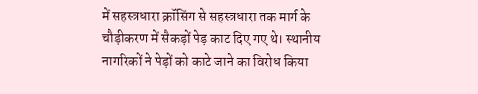में सहस्त्रधारा क्रॉसिंग से सहस्त्रधारा तक मार्ग के चौड़ीकरण में सैकड़ों पेड़ काट दिए गए थे। स्थानीय नागरिकों ने पेड़ों को काटे जाने का विरोध किया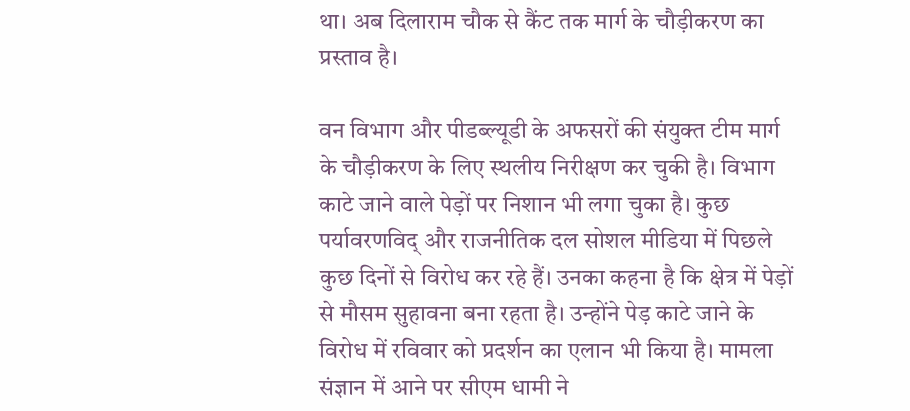था। अब दिलाराम चौक से कैंट तक मार्ग के चौड़ीकरण का प्रस्ताव है।

वन विभाग और पीडब्ल्यूडी के अफसरों की संयुक्त टीम मार्ग के चौड़ीकरण के लिए स्थलीय निरीक्षण कर चुकी है। विभाग काटे जाने वाले पेड़ों पर निशान भी लगा चुका है। कुछ पर्यावरणविद् और राजनीतिक दल सोशल मीडिया में पिछले कुछ दिनों से विरोध कर रहे हैं। उनका कहना है कि क्षेत्र में पेड़ों से मौसम सुहावना बना रहता है। उन्होंने पेड़ काटे जाने के विरोध में रविवार को प्रदर्शन का एलान भी किया है। मामला संज्ञान में आने पर सीएम धामी ने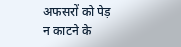अफसरों को पेड़ न काटने के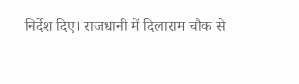निर्देश दिए। राजधानी में दिलाराम चौक से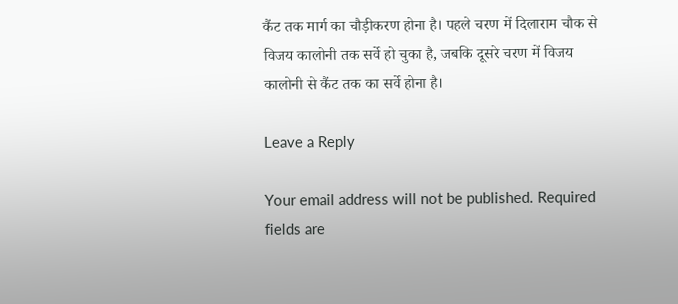कैंट तक मार्ग का चौड़ीकरण होना है। पहले चरण में दिलाराम चौक से विजय कालोनी तक सर्वे हो चुका है, जबकि दूसरे चरण में विजय कालोनी से कैंट तक का सर्वे होना है।

Leave a Reply

Your email address will not be published. Required fields are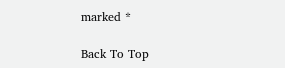marked *

Back To Top